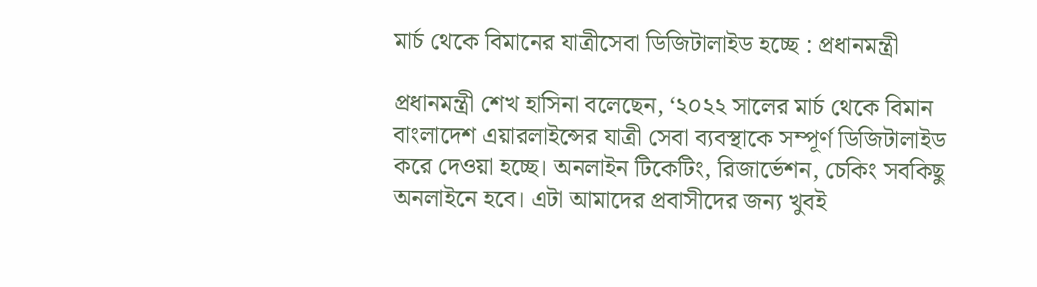মার্চ থেকে বিমানের যাত্রীসেবা ডিজিটালাইড হচ্ছে : প্রধানমন্ত্রী

প্রধানমন্ত্রী শেখ হাসিনা বলেছেন, ‘২০২২ সালের মার্চ থেকে বিমান বাংলাদেশ এয়ারলাইন্সের যাত্রী সেবা ব্যবস্থাকে সম্পূর্ণ ডিজিটালাইড করে দেওয়া হচ্ছে। অনলাইন টিকেটিং, রিজার্ভেশন, চেকিং সবকিছু অনলাইনে হবে। এটা আমাদের প্রবাসীদের জন্য খুবই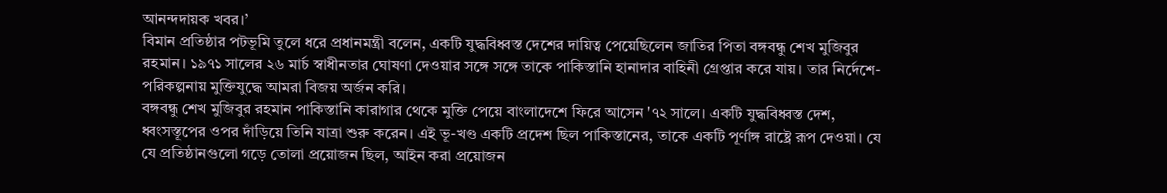আনন্দদায়ক খবর।’
বিমান প্রতিষ্ঠার পটভূমি তুলে ধরে প্রধানমন্ত্রী বলেন, একটি যুদ্ধবিধ্বস্ত দেশের দায়িত্ব পেয়েছিলেন জাতির পিতা বঙ্গবন্ধু শেখ মুজিবুর রহমান। ১৯৭১ সালের ২৬ মার্চ স্বাধীনতার ঘোষণা দেওয়ার সঙ্গে সঙ্গে তাকে পাকিস্তানি হানাদার বাহিনী গ্রেপ্তার করে যায়। তার নির্দেশে-পরিকল্পনায় মুক্তিযুদ্ধে আমরা বিজয় অর্জন করি।
বঙ্গবন্ধু শেখ মুজিবুর রহমান পাকিস্তানি কারাগার থেকে মুক্তি পেয়ে বাংলাদেশে ফিরে আসেন '৭২ সালে। একটি যুদ্ধবিধ্বস্ত দেশ, ধ্বংসস্তূপের ওপর দাঁড়িয়ে তিনি যাত্রা শুরু করেন। এই ভূ-খণ্ড একটি প্রদেশ ছিল পাকিস্তানের, তাকে একটি পূর্ণাঙ্গ রাষ্ট্রে রূপ দেওয়া। যে যে প্রতিষ্ঠানগুলো গড়ে তোলা প্রয়োজন ছিল, আইন করা প্রয়োজন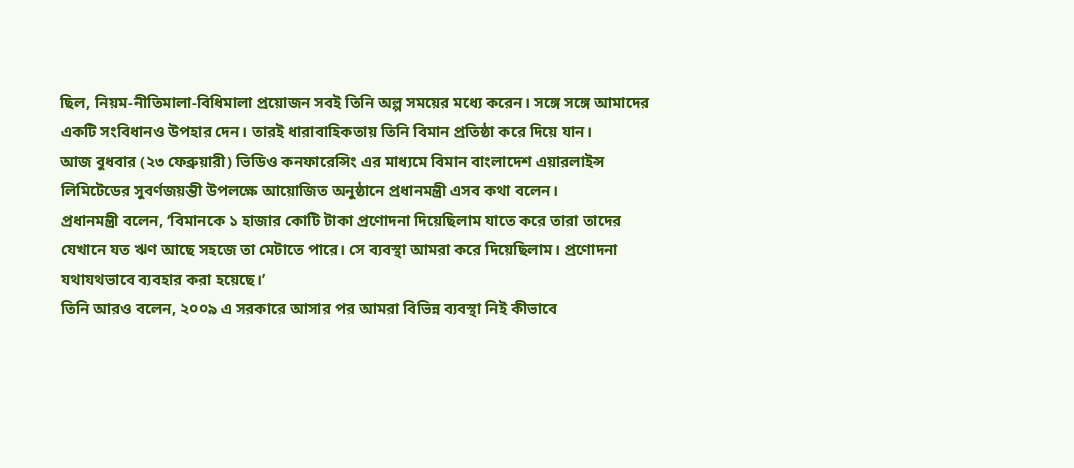ছিল, নিয়ম-নীতিমালা-বিধিমালা প্রয়োজন সবই তিনি অল্প সময়ের মধ্যে করেন। সঙ্গে সঙ্গে আমাদের একটি সংবিধানও উপহার দেন। তারই ধারাবাহিকতায় তিনি বিমান প্রতিষ্ঠা করে দিয়ে যান।
আজ বুধবার (২৩ ফেব্রুয়ারী) ভিডিও কনফারেন্সিং এর মাধ্যমে বিমান বাংলাদেশ এয়ারলাইন্স লিমিটেডের সুবর্ণজয়ন্তী উপলক্ষে আয়োজিত অনুষ্ঠানে প্রধানমন্ত্রী এসব কথা বলেন।
প্রধানমন্ত্রী বলেন, ‘বিমানকে ১ হাজার কোটি টাকা প্রণোদনা দিয়েছিলাম যাতে করে তারা তাদের যেখানে যত ঋণ আছে সহজে তা মেটাতে পারে। সে ব্যবস্থা আমরা করে দিয়েছিলাম। প্রণোদনা যথাযথভাবে ব্যবহার করা হয়েছে।’
তিনি আরও বলেন, ২০০৯ এ সরকারে আসার পর আমরা বিভিন্ন ব্যবস্থা নিই কীভাবে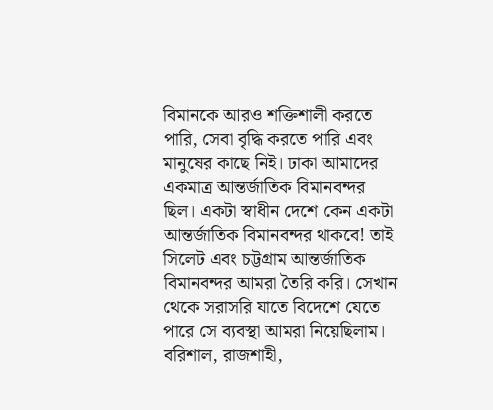বিমানকে আরও শক্তিশালী করতে পারি, সেবা বৃদ্ধি করতে পারি এবং মানুষের কাছে নিই। ঢাকা আমাদের একমাত্র আন্তর্জাতিক বিমানবন্দর ছিল। একটা স্বাধীন দেশে কেন একটা আন্তর্জাতিক বিমানবন্দর থাকবে! তাই সিলেট এবং চট্টগ্রাম আন্তর্জাতিক বিমানবন্দর আমরা তৈরি করি। সেখান থেকে সরাসরি যাতে বিদেশে যেতে পারে সে ব্যবস্থা আমরা নিয়েছিলাম। বরিশাল, রাজশাহী,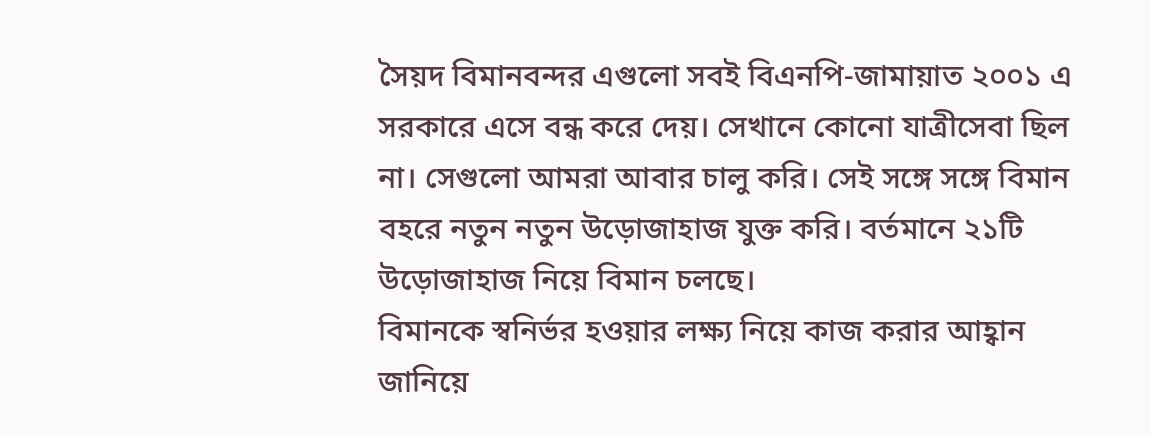সৈয়দ বিমানবন্দর এগুলো সবই বিএনপি-জামায়াত ২০০১ এ সরকারে এসে বন্ধ করে দেয়। সেখানে কোনো যাত্রীসেবা ছিল না। সেগুলো আমরা আবার চালু করি। সেই সঙ্গে সঙ্গে বিমান বহরে নতুন নতুন উড়োজাহাজ যুক্ত করি। বর্তমানে ২১টি উড়োজাহাজ নিয়ে বিমান চলছে।
বিমানকে স্বনির্ভর হওয়ার লক্ষ্য নিয়ে কাজ করার আহ্বান জানিয়ে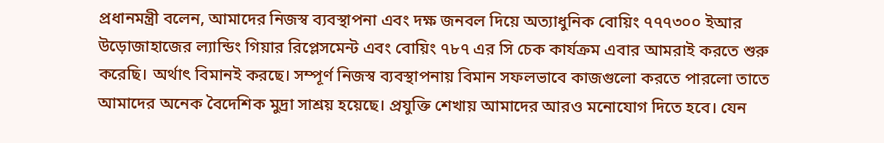প্রধানমন্ত্রী বলেন, আমাদের নিজস্ব ব্যবস্থাপনা এবং দক্ষ জনবল দিয়ে অত্যাধুনিক বোয়িং ৭৭৭৩০০ ইআর উড়োজাহাজের ল্যান্ডিং গিয়ার রিপ্লেসমেন্ট এবং বোয়িং ৭৮৭ এর সি চেক কার্যক্রম এবার আমরাই করতে শুরু করেছি। অর্থাৎ বিমানই করছে। সম্পূর্ণ নিজস্ব ব্যবস্থাপনায় বিমান সফলভাবে কাজগুলো করতে পারলো তাতে আমাদের অনেক বৈদেশিক মুদ্রা সাশ্রয় হয়েছে। প্রযুক্তি শেখায় আমাদের আরও মনোযোগ দিতে হবে। যেন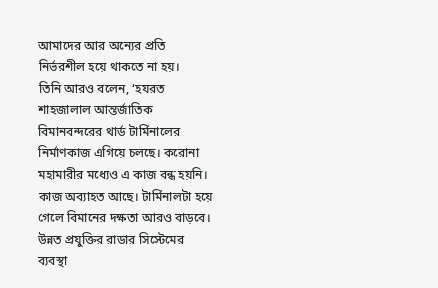আমাদের আর অন্যের প্রতি নির্ভরশীল হয়ে থাকতে না হয়।
তিনি আরও বলেন, ‘হযরত শাহজালাল আন্তর্জাতিক বিমানবন্দরের থার্ড টার্মিনালের নির্মাণকাজ এগিয়ে চলছে। করোনা মহামারীর মধ্যেও এ কাজ বন্ধ হয়নি। কাজ অব্যাহত আছে। টার্মিনালটা হয়ে গেলে বিমানের দক্ষতা আরও বাড়বে। উন্নত প্রযুক্তির রাডার সিস্টেমের ব্যবস্থা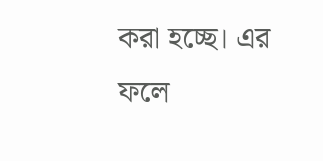করা হচ্ছে। এর ফলে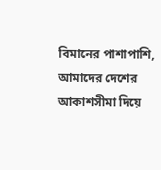বিমানের পাশাপাশি, আমাদের দেশের আকাশসীমা দিয়ে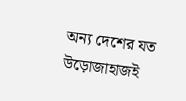অন্য দেশের যত উড়োজাহাজই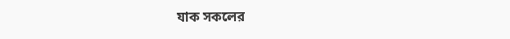যাক সকলের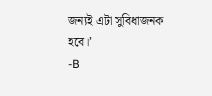জন্যই এটা সুবিধাজনক হবে।’
-B